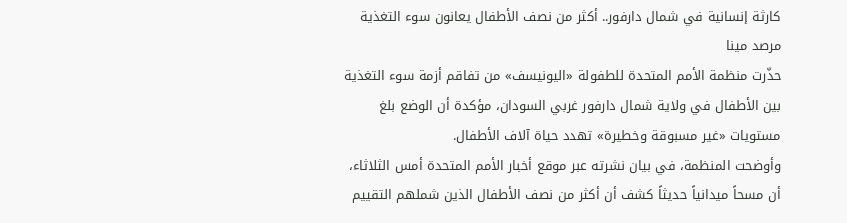كارثة إنسانية في شمال دارفور.. أكثر من نصف الأطفال يعانون سوء التغذية
مرصد مينا
حذّرت منظمة الأمم المتحدة للطفولة «اليونيسف» من تفاقم أزمة سوء التغذية بين الأطفال في ولاية شمال دارفور غربي السودان، مؤكدة أن الوضع بلغ مستويات «غير مسبوقة وخطيرة» تهدد حياة آلاف الأطفال.
وأوضحت المنظمة، في بيان نشرته عبر موقع أخبار الأمم المتحدة أمس الثلاثاء، أن مسحاً ميدانياً حديثاً كشف أن أكثر من نصف الأطفال الذين شملهم التقييم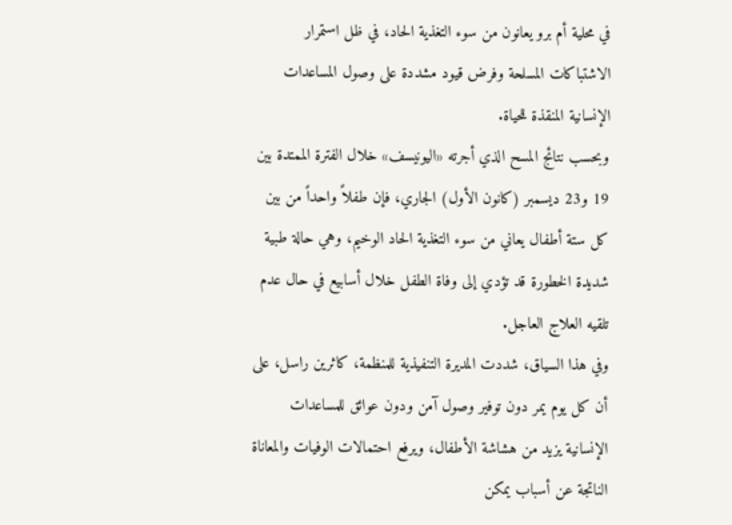في محلية أم برو يعانون من سوء التغذية الحاد، في ظل استمرار الاشتباكات المسلحة وفرض قيود مشددة على وصول المساعدات الإنسانية المنقذة للحياة.
وبحسب نتائج المسح الذي أجرته «اليونيسف» خلال الفترة الممتدة بين 19 و23 ديسمبر (كانون الأول) الجاري، فإن طفلاً واحداً من بين كل ستة أطفال يعاني من سوء التغذية الحاد الوخيم، وهي حالة طبية شديدة الخطورة قد تؤدي إلى وفاة الطفل خلال أسابيع في حال عدم تلقيه العلاج العاجل.
وفي هذا السياق، شددت المديرة التنفيذية للمنظمة، كاثرين راسل، على أن كل يوم يمر دون توفير وصول آمن ودون عوائق للمساعدات الإنسانية يزيد من هشاشة الأطفال، ويرفع احتمالات الوفيات والمعاناة الناتجة عن أسباب يمكن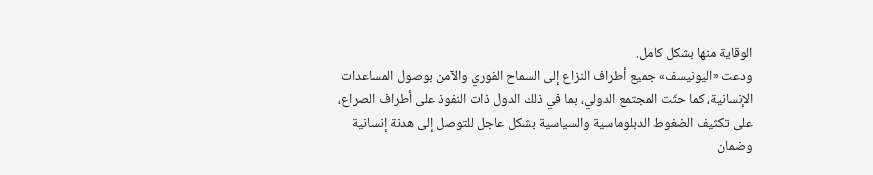الوقاية منها بشكل كامل.
ودعت «اليونيسف» جميع أطراف النزاع إلى السماح الفوري والآمن بوصول المساعدات الإنسانية، كما حثّت المجتمع الدولي، بما في ذلك الدول ذات النفوذ على أطراف الصراع، على تكثيف الضغوط الدبلوماسية والسياسية بشكل عاجل للتوصل إلى هدنة إنسانية وضمان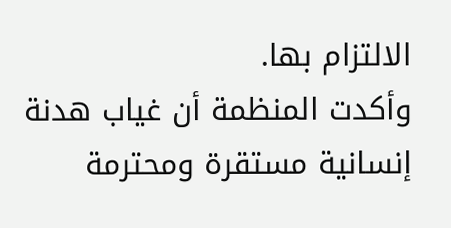الالتزام بها.
وأكدت المنظمة أن غياب هدنة إنسانية مستقرة ومحترمة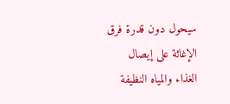سيحول دون قدرة فرق الإغاثة على إيصال الغذاء والمياه النظيفة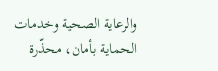والرعاية الصحية وخدمات الحماية بأمان، محذّرة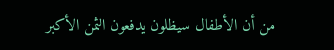من أن الأطفال سيظلون يدفعون الثمن الأكبر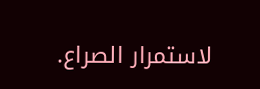لاستمرار الصراع.